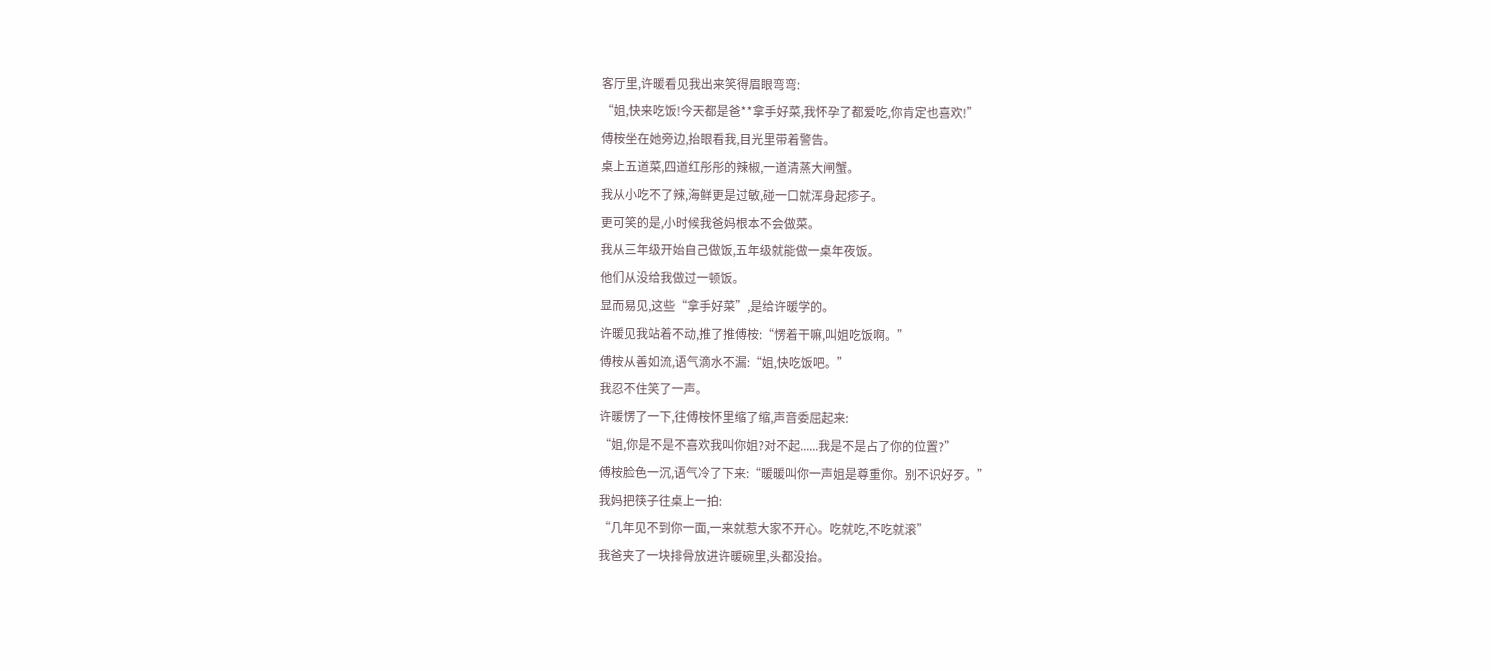客厅里,许暖看见我出来笑得眉眼弯弯:
“姐,快来吃饭!今天都是爸**拿手好菜,我怀孕了都爱吃,你肯定也喜欢!”
傅桉坐在她旁边,抬眼看我,目光里带着警告。
桌上五道菜,四道红彤彤的辣椒,一道清蒸大闸蟹。
我从小吃不了辣,海鲜更是过敏,碰一口就浑身起疹子。
更可笑的是,小时候我爸妈根本不会做菜。
我从三年级开始自己做饭,五年级就能做一桌年夜饭。
他们从没给我做过一顿饭。
显而易见,这些“拿手好菜”,是给许暖学的。
许暖见我站着不动,推了推傅桉:“愣着干嘛,叫姐吃饭啊。”
傅桉从善如流,语气滴水不漏:“姐,快吃饭吧。”
我忍不住笑了一声。
许暖愣了一下,往傅桉怀里缩了缩,声音委屈起来:
“姐,你是不是不喜欢我叫你姐?对不起......我是不是占了你的位置?”
傅桉脸色一沉,语气冷了下来:“暖暖叫你一声姐是尊重你。别不识好歹。”
我妈把筷子往桌上一拍:
“几年见不到你一面,一来就惹大家不开心。吃就吃,不吃就滚”
我爸夹了一块排骨放进许暖碗里,头都没抬。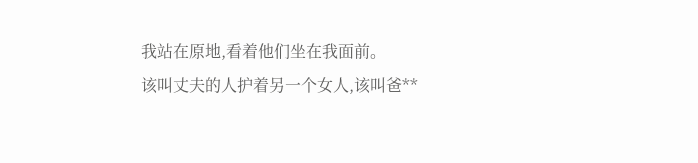我站在原地,看着他们坐在我面前。
该叫丈夫的人护着另一个女人,该叫爸**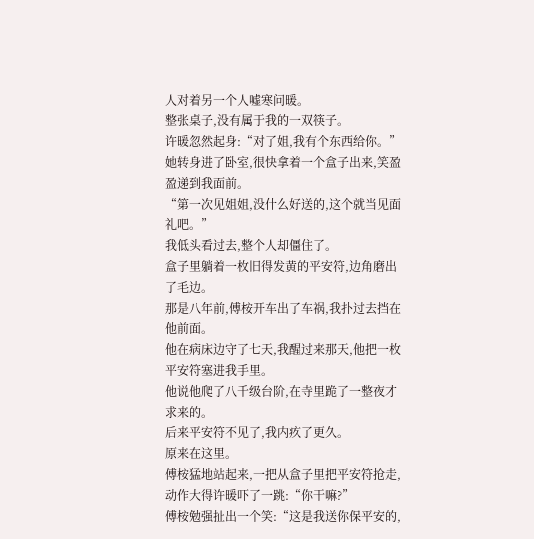人对着另一个人嘘寒问暖。
整张桌子,没有属于我的一双筷子。
许暖忽然起身:“对了姐,我有个东西给你。”
她转身进了卧室,很快拿着一个盒子出来,笑盈盈递到我面前。
“第一次见姐姐,没什么好送的,这个就当见面礼吧。”
我低头看过去,整个人却僵住了。
盒子里躺着一枚旧得发黄的平安符,边角磨出了毛边。
那是八年前,傅桉开车出了车祸,我扑过去挡在他前面。
他在病床边守了七天,我醒过来那天,他把一枚平安符塞进我手里。
他说他爬了八千级台阶,在寺里跪了一整夜才求来的。
后来平安符不见了,我内疚了更久。
原来在这里。
傅桉猛地站起来,一把从盒子里把平安符抢走,动作大得许暖吓了一跳:“你干嘛?”
傅桉勉强扯出一个笑:“这是我送你保平安的,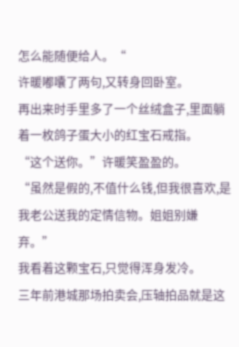怎么能随便给人。“
许暖嘟囔了两句,又转身回卧室。
再出来时手里多了一个丝绒盒子,里面躺着一枚鸽子蛋大小的红宝石戒指。
“这个送你。”许暖笑盈盈的。
“虽然是假的,不值什么钱,但我很喜欢,是我老公送我的定情信物。姐姐别嫌弃。”
我看着这颗宝石,只觉得浑身发冷。
三年前港城那场拍卖会,压轴拍品就是这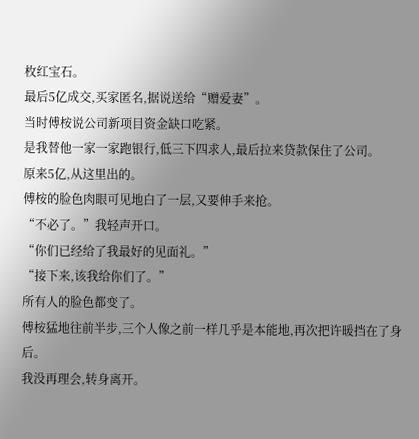枚红宝石。
最后5亿成交,买家匿名,据说送给“赠爱妻”。
当时傅桉说公司新项目资金缺口吃紧。
是我替他一家一家跑银行,低三下四求人,最后拉来贷款保住了公司。
原来5亿,从这里出的。
傅桉的脸色肉眼可见地白了一层,又要伸手来抢。
“不必了。”我轻声开口。
“你们已经给了我最好的见面礼。”
“接下来,该我给你们了。”
所有人的脸色都变了。
傅桉猛地往前半步,三个人像之前一样几乎是本能地,再次把许暖挡在了身后。
我没再理会,转身离开。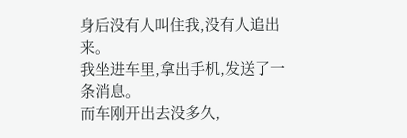身后没有人叫住我,没有人追出来。
我坐进车里,拿出手机,发送了一条消息。
而车刚开出去没多久,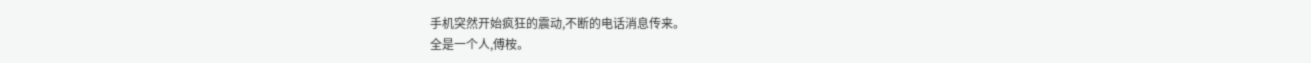手机突然开始疯狂的震动,不断的电话消息传来。
全是一个人,傅桉。